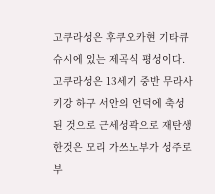고쿠라성은 후쿠오카현 기타큐슈시에 있는 제곡식 평성이다. 고쿠라성은 13세기 중반 무라사키강 하구 서안의 언덕에 축성된 것으로 근세성곽으로 재탄생한것은 모리 가쓰노부가 성주로 부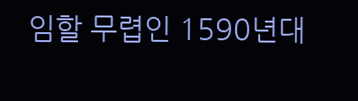임할 무렵인 1590년대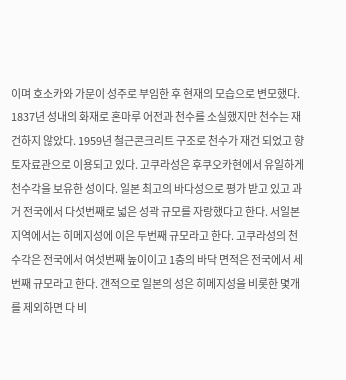이며 호소카와 가문이 성주로 부임한 후 현재의 모습으로 변모했다.
1837년 성내의 화재로 혼마루 어전과 천수를 소실했지만 천수는 재건하지 않았다. 1959년 철근콘크리트 구조로 천수가 재건 되었고 향토자료관으로 이용되고 있다. 고쿠라성은 후쿠오카현에서 유일하게 천수각을 보유한 성이다. 일본 최고의 바다성으로 평가 받고 있고 과거 전국에서 다섯번째로 넓은 성곽 규모를 자랑했다고 한다. 서일본 지역에서는 히메지성에 이은 두번째 규모라고 한다. 고쿠라성의 천수각은 전국에서 여섯번째 높이이고 1층의 바닥 면적은 전국에서 세번째 규모라고 한다. 갠적으로 일본의 성은 히메지성을 비롯한 몇개를 제외하면 다 비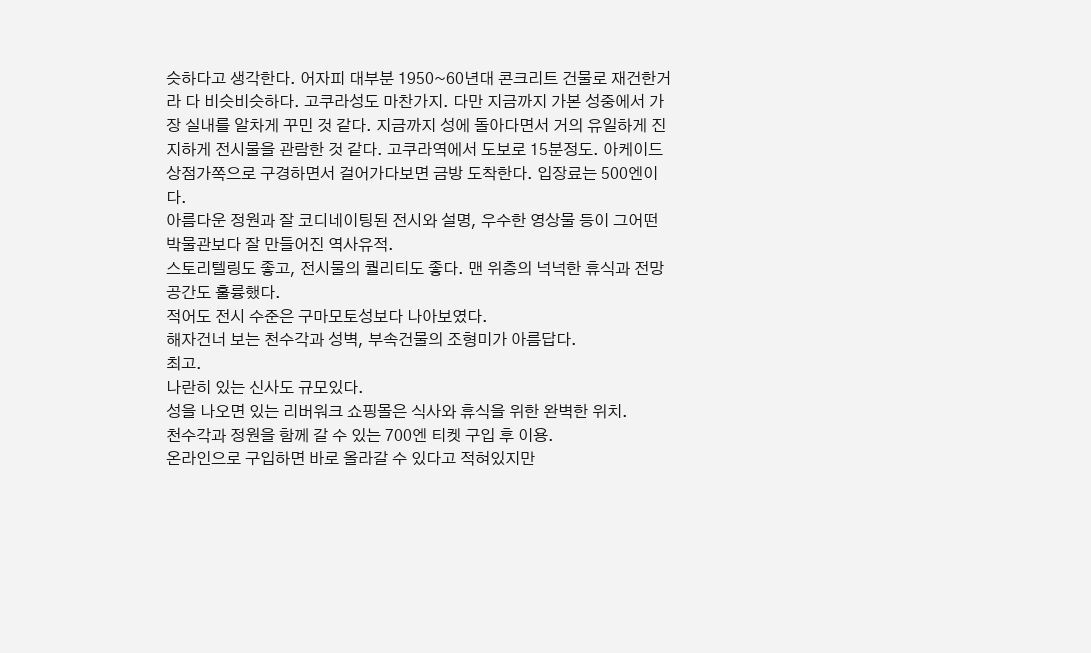슷하다고 생각한다. 어자피 대부분 1950~60년대 콘크리트 건물로 재건한거라 다 비슷비슷하다. 고쿠라성도 마찬가지. 다만 지금까지 가본 성중에서 가장 실내를 알차게 꾸민 것 같다. 지금까지 성에 돌아다면서 거의 유일하게 진지하게 전시물을 관람한 것 같다. 고쿠라역에서 도보로 15분정도. 아케이드 상점가쪽으로 구경하면서 걸어가다보면 금방 도착한다. 입장료는 500엔이다.
아름다운 정원과 잘 코디네이팅된 전시와 설명, 우수한 영상물 등이 그어떤 박물관보다 잘 만들어진 역사유적.
스토리텔링도 좋고, 전시물의 퀄리티도 좋다. 맨 위층의 넉넉한 휴식과 전망 공간도 훌륭했다.
적어도 전시 수준은 구마모토성보다 나아보였다.
해자건너 보는 천수각과 성벽, 부속건물의 조형미가 아름답다.
최고.
나란히 있는 신사도 규모있다.
성을 나오면 있는 리버워크 쇼핑몰은 식사와 휴식을 위한 완벽한 위치.
천수각과 정원을 함께 갈 수 있는 700엔 티켓 구입 후 이용.
온라인으로 구입하면 바로 올라갈 수 있다고 적혀있지만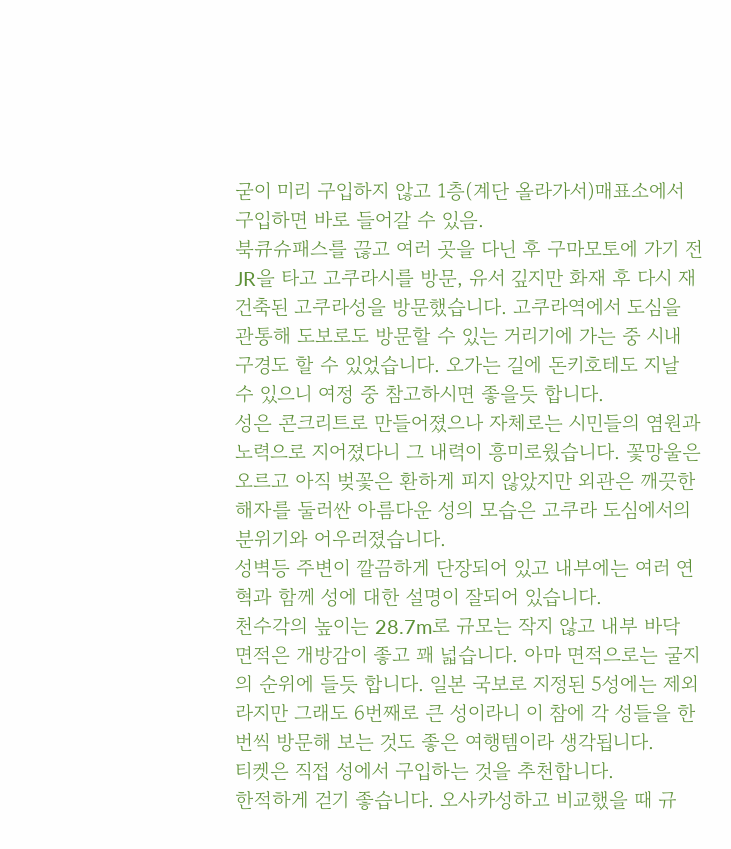굳이 미리 구입하지 않고 1층(계단 올라가서)매표소에서 구입하면 바로 들어갈 수 있음.
북큐슈패스를 끊고 여러 곳을 다닌 후 구마모토에 가기 전 JR을 타고 고쿠라시를 방문, 유서 깊지만 화재 후 다시 재건축된 고쿠라성을 방문했습니다. 고쿠라역에서 도심을 관통해 도보로도 방문할 수 있는 거리기에 가는 중 시내 구경도 할 수 있었습니다. 오가는 길에 돈키호테도 지날 수 있으니 여정 중 참고하시면 좋을듯 합니다.
성은 콘크리트로 만들어졌으나 자체로는 시민들의 염원과 노력으로 지어졌다니 그 내력이 흥미로웠습니다. 꽃망울은 오르고 아직 벚꽃은 환하게 피지 않았지만 외관은 깨끗한 해자를 둘러싼 아름다운 성의 모습은 고쿠라 도심에서의 분위기와 어우러졌습니다.
성벽등 주변이 깔끔하게 단장되어 있고 내부에는 여러 연혁과 함께 성에 대한 설명이 잘되어 있습니다.
천수각의 높이는 28.7m로 규모는 작지 않고 내부 바닥 면적은 개방감이 좋고 꽤 넓습니다. 아마 면적으로는 굴지의 순위에 들듯 합니다. 일본 국보로 지정된 5성에는 제외라지만 그래도 6번째로 큰 성이라니 이 참에 각 성들을 한 번씩 방문해 보는 것도 좋은 여행템이라 생각됩니다.
티켓은 직접 성에서 구입하는 것을 추천합니다.
한적하게 걷기 좋습니다. 오사카성하고 비교했을 때 규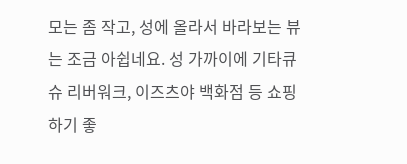모는 좀 작고, 성에 올라서 바라보는 뷰는 조금 아쉽네요. 성 가까이에 기타큐슈 리버워크, 이즈츠야 백화점 등 쇼핑하기 좋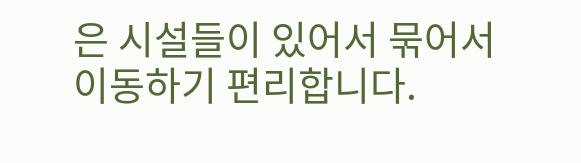은 시설들이 있어서 묶어서 이동하기 편리합니다.